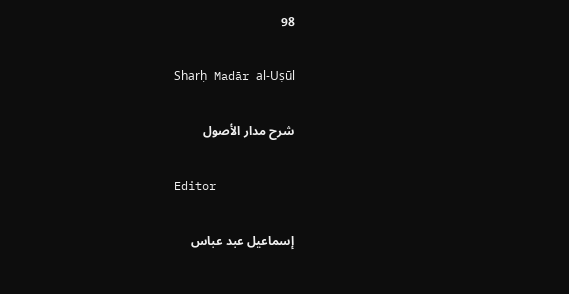98

Sharḥ Madār al-Uṣūl

شرح مدار الأصول

Editor

إسماعيل عبد عباس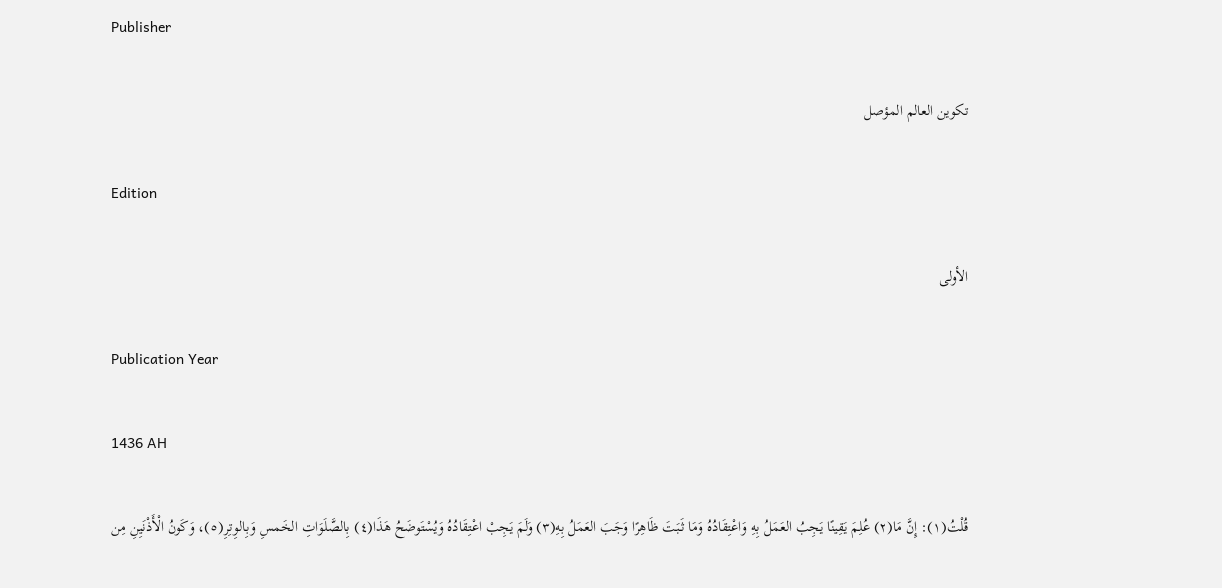Publisher

تكوين العالم المؤصل

Edition

الأولى

Publication Year

1436 AH

قُلْتُ(١): إِنَّ مَا(٢) عُلِمَ يَقِينًا يَجِبُ العَمَلُ بِهِ وَاعْتِقَادُهُ وَمَا ثَبَتَ ظَاهِرًا وَجَبَ العَمَلُ بِهِ(٣) وَلَمَ يَجِبْ اعْتِقَادُهُ وَيُسْتَوضَحُ هَذَا(٤) بِالصَّلَوَاتِ الخَمسِ وَبِالوِتِرِ(٥)، وَكَونُ الْأَذْنَيِنِ مِن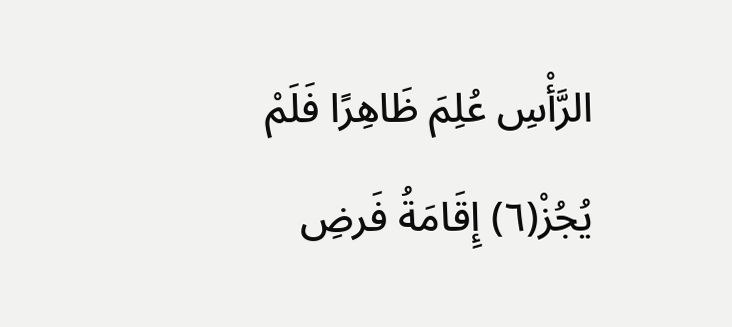الرَّأْسِ عُلِمَ ظَاهِرًا فَلَمْ يُجُزْ(٦) إِقَامَةُ فَرضِ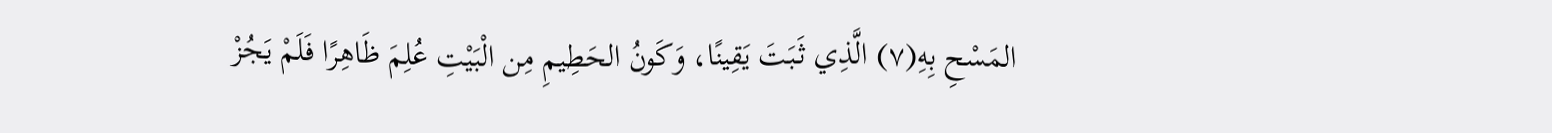المَسْحِ بِهِ(٧) الَّذِي ثَبَتَ يَقِينًا، وَكَونُ الحَطِيمِ مِن الْبَيْتِ عُلِمَ ظَاهِرًا فَلَمْ يَجُزْ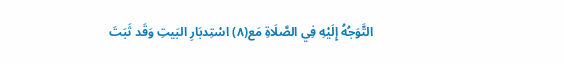التَّوَجُهُ إِلَيْهِ فِي الصَّلَاةِ مَع(٨) اسْتِدبَارِ البَيتِ وَقَد ثَبَتَ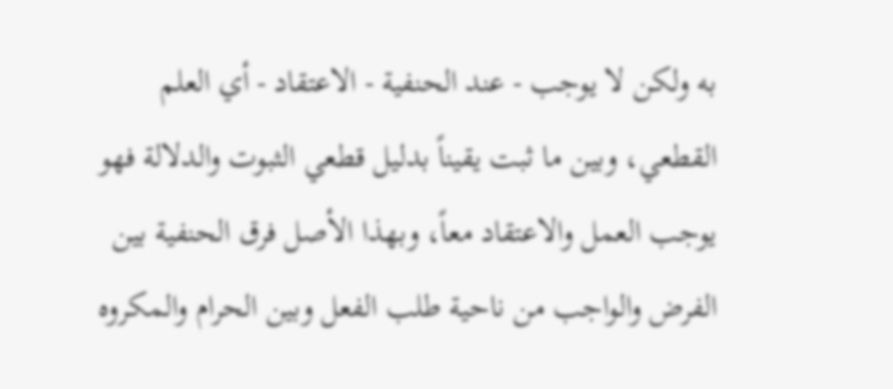به ولكن لا يوجب - عند الحنفية - الاعتقاد - أي العلم القطعي، وبين ما ثبت يقيناً بدليل قطعي الثبوت والدلالة فهو يوجب العمل والاعتقاد معاً، وبهذا الأصل فرق الحنفية بين الفرض والواجب من ناحية طلب الفعل وبين الحرام والمكروه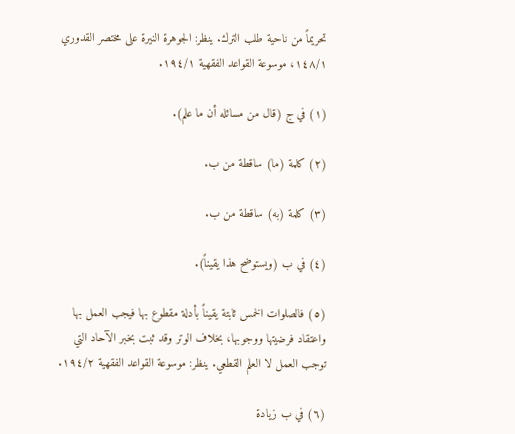تحريماً من ناحية طلب الترك. ينظر: الجوهرة النيرة على مختصر القدوري ١٤٨/١، موسوعة القواعد الفقهية ١٩٤/١.

(١) في ج (قال من مسائله أن ما علم).

(٢) كلمة (ما) ساقطة من ب.

(٣) كلمة (به) ساقطة من ب.

(٤) في ب (ويستوضح هذا يقيناً).

(٥) فالصلوات الخمس ثابتة يقيناً بأدلة مقطوع بها فيجب العمل بها واعتقاد فرضيتها ووجوبها، بخلاف الوتر وقد ثبت بخبر الآحاد التي توجب العمل لا العلم القطعي. ينظر: موسوعة القواعد الفقهية ١٩٤/٢.

(٦) في ب زيادة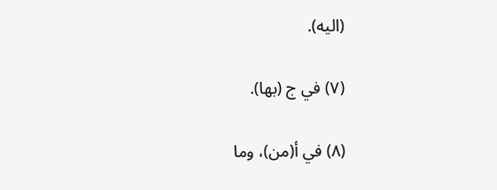(اليه).

(٧) في ج (بها).

(٨) في أ(من)، وما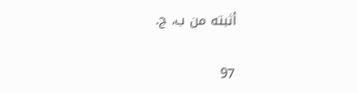أثبته من ب، ج.

97